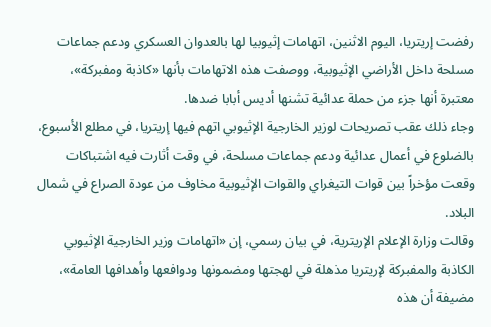رفضت إريتريا، اليوم الاثنين، اتهامات إثيوبيا لها بالعدوان العسكري ودعم جماعات مسلحة داخل الأراضي الإثيوبية، ووصفت هذه الاتهامات بأنها «كاذبة ومفبركة»، معتبرة أنها جزء من حملة عدائية تشنها أديس أبابا ضدها.
وجاء ذلك عقب تصريحات لوزير الخارجية الإثيوبي اتهم فيها إريتريا، في مطلع الأسبوع، بالضلوع في أعمال عدائية ودعم جماعات مسلحة، في وقت أثارت فيه اشتباكات وقعت مؤخراً بين قوات التيغراي والقوات الإثيوبية مخاوف من عودة الصراع في شمال البلاد.
وقالت وزارة الإعلام الإريترية، في بيان رسمي، إن «اتهامات وزير الخارجية الإثيوبي الكاذبة والمفبركة لإريتريا مذهلة في لهجتها ومضمونها ودوافعها وأهدافها العامة»، مضيفة أن هذه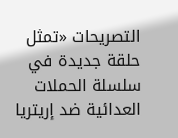التصريحات «تمثل حلقة جديدة في سلسلة الحملات العدائية ضد إريتريا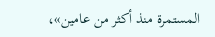المستمرة منذ أكثر من عامين»،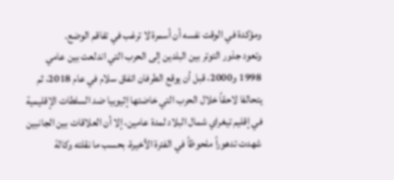ومؤكدة في الوقت نفسه أن أسمرة لا ترغب في تفاقم الوضع.
وتعود جذور التوتر بين البلدين إلى الحرب التي اندلعت بين عامي 1998 و2000، قبل أن يوقع الطرفان اتفاق سلام في عام 2018، ثم يتحالفا لاحقاً خلال الحرب التي خاضتها إثيوبيا ضد السلطات الإقليمية في إقليم تيغراي شمال البلاد لمدة عامين، إلا أن العلاقات بين الجانبين شهدت تدهوراً ملحوظاً في الفترة الأخيرة، بحسب ما نقلته وكالة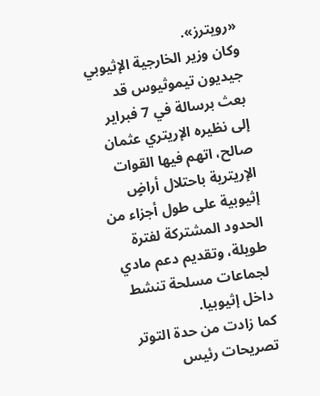«رويترز».
وكان وزير الخارجية الإثيوبي جيديون تيموثيوس قد بعث برسالة في 7 فبراير إلى نظيره الإريتري عثمان صالح، اتهم فيها القوات الإريترية باحتلال أراضٍ إثيوبية على طول أجزاء من الحدود المشتركة لفترة طويلة، وتقديم دعم مادي لجماعات مسلحة تنشط داخل إثيوبيا.
كما زادت من حدة التوتر تصريحات رئيس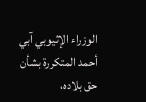الوزراء الإثيوبي آبي أحمد المتكررة بشأن حق بلاده،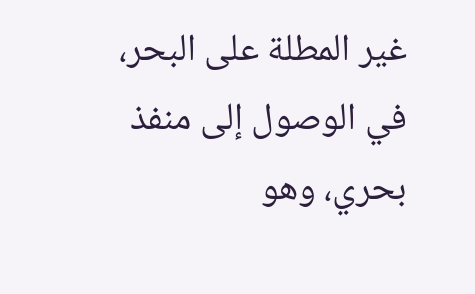غير المطلة على البحر، في الوصول إلى منفذ بحري، وهو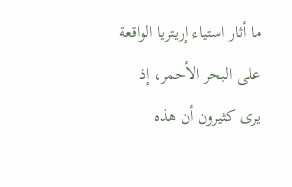ما أثار استياء إريتريا الواقعة على البحر الأحمر، إذ يرى كثيرون أن هذه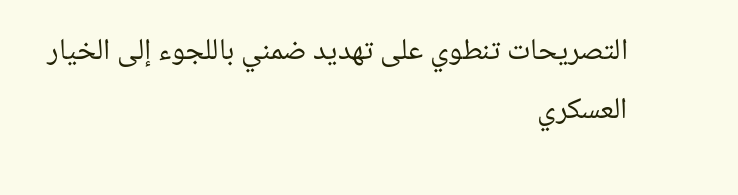التصريحات تنطوي على تهديد ضمني باللجوء إلى الخيار العسكري